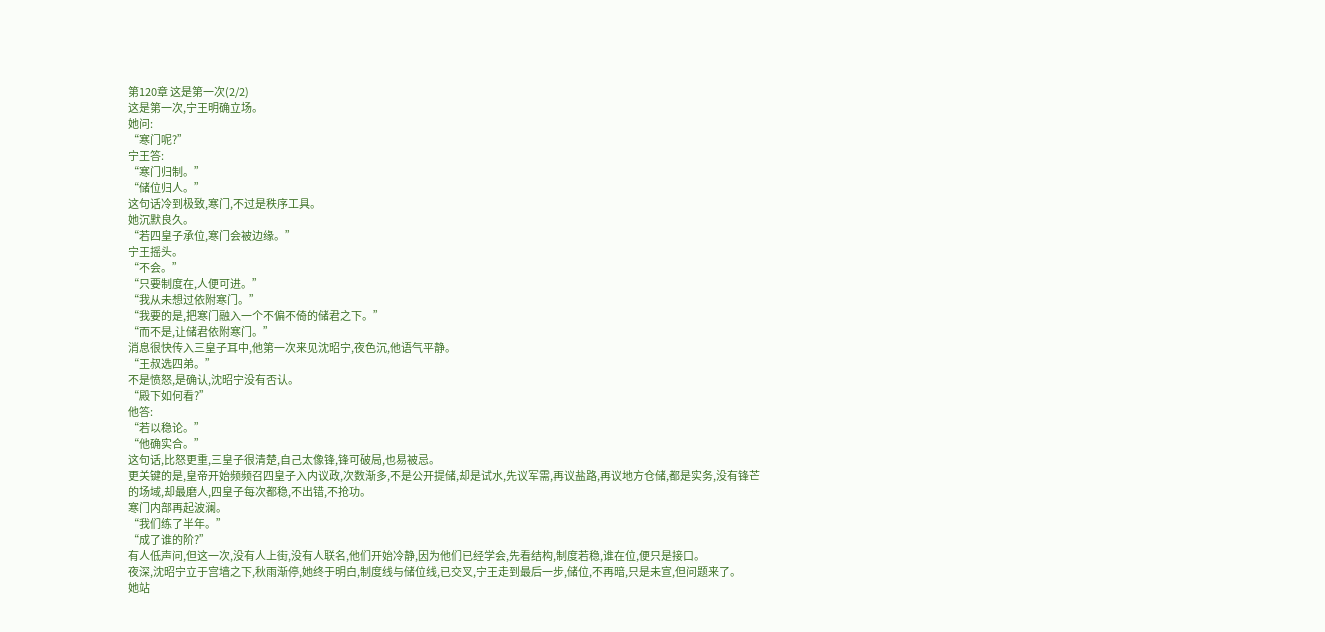第120章 这是第一次(2/2)
这是第一次,宁王明确立场。
她问:
“寒门呢?”
宁王答:
“寒门归制。”
“储位归人。”
这句话冷到极致,寒门,不过是秩序工具。
她沉默良久。
“若四皇子承位,寒门会被边缘。”
宁王摇头。
“不会。”
“只要制度在,人便可进。”
“我从未想过依附寒门。”
“我要的是,把寒门融入一个不偏不倚的储君之下。”
“而不是,让储君依附寒门。”
消息很快传入三皇子耳中,他第一次来见沈昭宁,夜色沉,他语气平静。
“王叔选四弟。”
不是愤怒,是确认,沈昭宁没有否认。
“殿下如何看?”
他答:
“若以稳论。”
“他确实合。”
这句话,比怒更重,三皇子很清楚,自己太像锋,锋可破局,也易被忌。
更关键的是,皇帝开始频频召四皇子入内议政,次数渐多,不是公开提储,却是试水,先议军需,再议盐路,再议地方仓储,都是实务,没有锋芒的场域,却最磨人,四皇子每次都稳,不出错,不抢功。
寒门内部再起波澜。
“我们练了半年。”
“成了谁的阶?”
有人低声问,但这一次,没有人上街,没有人联名,他们开始冷静,因为他们已经学会,先看结构,制度若稳,谁在位,便只是接口。
夜深,沈昭宁立于宫墙之下,秋雨渐停,她终于明白,制度线与储位线,已交叉,宁王走到最后一步,储位,不再暗,只是未宣,但问题来了。
她站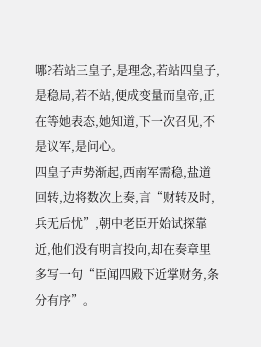哪?若站三皇子,是理念,若站四皇子,是稳局,若不站,便成变量而皇帝,正在等她表态,她知道,下一次召见,不是议军,是问心。
四皇子声势渐起,西南军需稳,盐道回转,边将数次上奏,言“财转及时,兵无后忧”,朝中老臣开始试探靠近,他们没有明言投向,却在奏章里多写一句“臣闻四殿下近掌财务,条分有序”。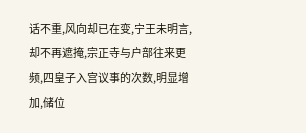话不重,风向却已在变,宁王未明言,却不再遮掩,宗正寺与户部往来更频,四皇子入宫议事的次数,明显增加,储位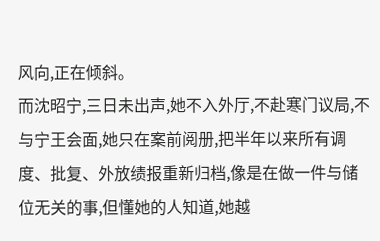风向,正在倾斜。
而沈昭宁,三日未出声,她不入外厅,不赴寒门议局,不与宁王会面,她只在案前阅册,把半年以来所有调度、批复、外放绩报重新归档,像是在做一件与储位无关的事,但懂她的人知道,她越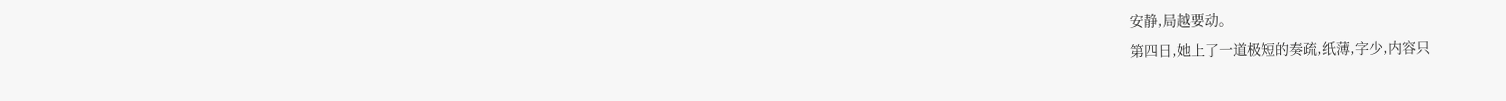安静,局越要动。
第四日,她上了一道极短的奏疏,纸薄,字少,内容只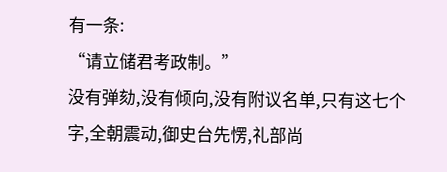有一条:
“请立储君考政制。”
没有弹劾,没有倾向,没有附议名单,只有这七个字,全朝震动,御史台先愣,礼部尚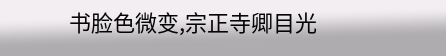书脸色微变,宗正寺卿目光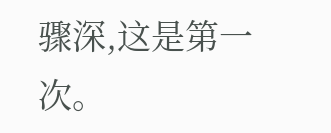骤深,这是第一次。